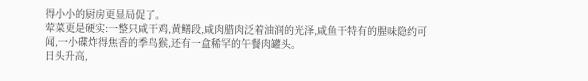得小小的厨房更显局促了。
荤菜更是硬实:一整只咸干鸡,黄鳝段,咸肉腊肉泛着油润的光泽,咸鱼干特有的腥味隐约可闻,一小碟炸得焦香的季鸟猴,还有一盒稀罕的午餐肉罐头。
日头升高,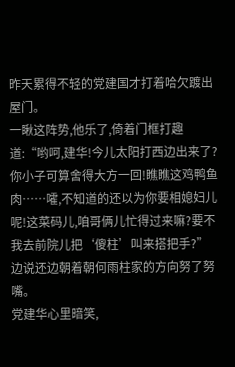昨天累得不轻的党建国才打着哈欠踱出屋门。
一瞅这阵势,他乐了,倚着门框打趣道:“哟呵,建华!今儿太阳打西边出来了?你小子可算舍得大方一回!瞧瞧这鸡鸭鱼肉……嚯,不知道的还以为你要相媳妇儿呢!这菜码儿,咱哥俩儿忙得过来嘛?要不我去前院儿把‘傻柱’叫来搭把手?”
边说还边朝着朝何雨柱家的方向努了努嘴。
党建华心里暗笑,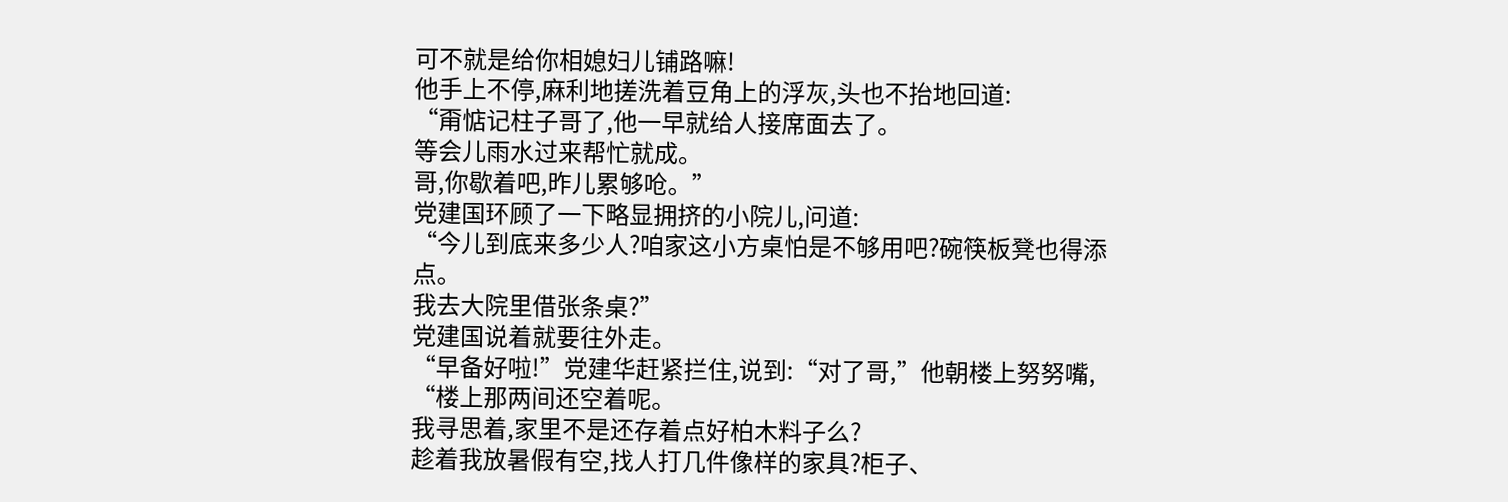可不就是给你相媳妇儿铺路嘛!
他手上不停,麻利地搓洗着豆角上的浮灰,头也不抬地回道:
“甭惦记柱子哥了,他一早就给人接席面去了。
等会儿雨水过来帮忙就成。
哥,你歇着吧,昨儿累够呛。”
党建国环顾了一下略显拥挤的小院儿,问道:
“今儿到底来多少人?咱家这小方桌怕是不够用吧?碗筷板凳也得添点。
我去大院里借张条桌?”
党建国说着就要往外走。
“早备好啦!”党建华赶紧拦住,说到:“对了哥,”他朝楼上努努嘴,
“楼上那两间还空着呢。
我寻思着,家里不是还存着点好柏木料子么?
趁着我放暑假有空,找人打几件像样的家具?柜子、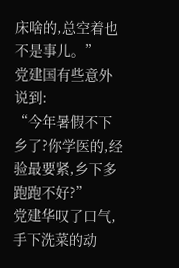床啥的,总空着也不是事儿。”
党建国有些意外说到:
“今年暑假不下乡了?你学医的,经验最要紧,乡下多跑跑不好?”
党建华叹了口气,手下洗菜的动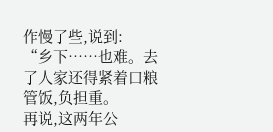作慢了些,说到:
“乡下……也难。去了人家还得紧着口粮管饭,负担重。
再说,这两年公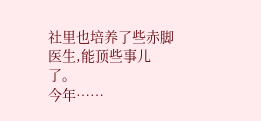社里也培养了些赤脚医生,能顶些事儿了。
今年……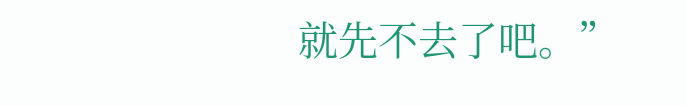就先不去了吧。”